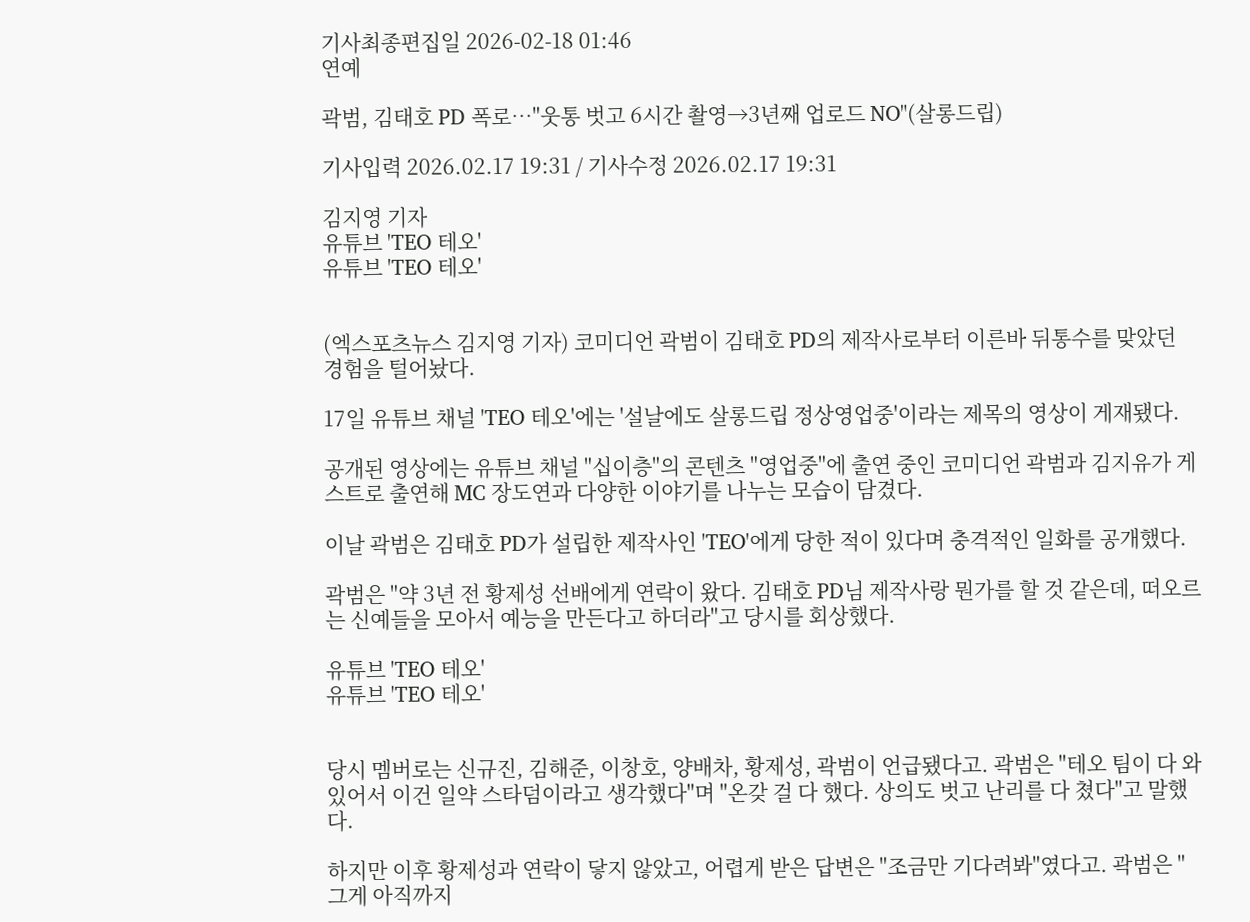기사최종편집일 2026-02-18 01:46
연예

곽범, 김태호 PD 폭로…"웃통 벗고 6시간 촬영→3년째 업로드 NO"(살롱드립)

기사입력 2026.02.17 19:31 / 기사수정 2026.02.17 19:31

김지영 기자
유튜브 'TEO 테오'
유튜브 'TEO 테오'


(엑스포츠뉴스 김지영 기자) 코미디언 곽범이 김태호 PD의 제작사로부터 이른바 뒤통수를 맞았던 경험을 털어놨다.

17일 유튜브 채널 'TEO 테오'에는 '설날에도 살롱드립 정상영업중'이라는 제목의 영상이 게재됐다.

공개된 영상에는 유튜브 채널 "십이층"의 콘텐츠 "영업중"에 출연 중인 코미디언 곽범과 김지유가 게스트로 출연해 MC 장도연과 다양한 이야기를 나누는 모습이 담겼다.

이날 곽범은 김태호 PD가 설립한 제작사인 'TEO'에게 당한 적이 있다며 충격적인 일화를 공개했다.

곽범은 "약 3년 전 황제성 선배에게 연락이 왔다. 김태호 PD님 제작사랑 뭔가를 할 것 같은데, 떠오르는 신예들을 모아서 예능을 만든다고 하더라"고 당시를 회상했다.

유튜브 'TEO 테오'
유튜브 'TEO 테오'


당시 멤버로는 신규진, 김해준, 이창호, 양배차, 황제성, 곽범이 언급됐다고. 곽범은 "테오 팀이 다 와 있어서 이건 일약 스타덤이라고 생각했다"며 "온갖 걸 다 했다. 상의도 벗고 난리를 다 쳤다"고 말했다.

하지만 이후 황제성과 연락이 닿지 않았고, 어렵게 받은 답변은 "조금만 기다려봐"였다고. 곽범은 "그게 아직까지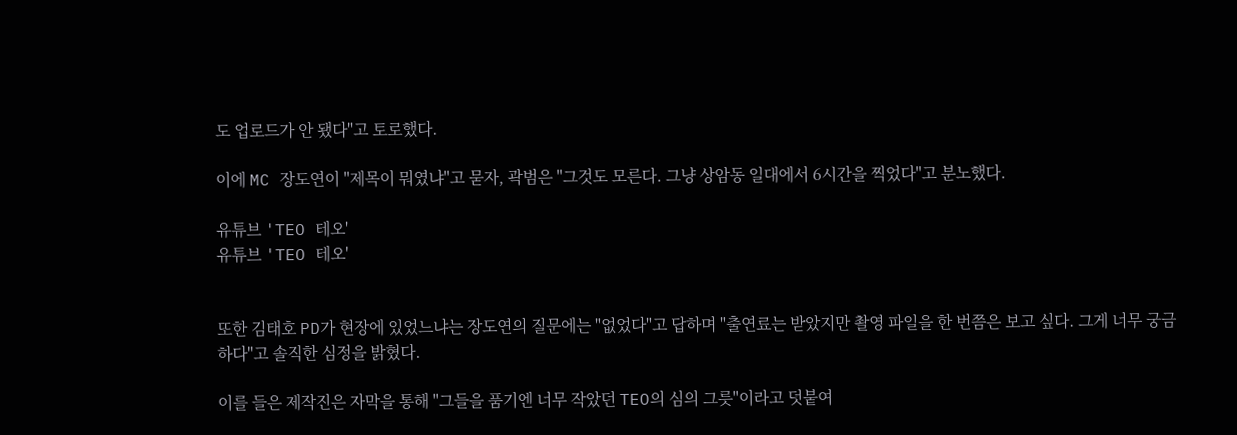도 업로드가 안 됐다"고 토로했다.

이에 MC 장도연이 "제목이 뭐였냐"고 묻자, 곽범은 "그것도 모른다. 그냥 상암동 일대에서 6시간을 찍었다"고 분노했다.

유튜브 'TEO 테오'
유튜브 'TEO 테오'


또한 김태호 PD가 현장에 있었느냐는 장도연의 질문에는 "없었다"고 답하며 "출연료는 받았지만 촬영 파일을 한 번쯤은 보고 싶다. 그게 너무 궁금하다"고 솔직한 심정을 밝혔다.

이를 들은 제작진은 자막을 통해 "그들을 품기엔 너무 작았던 TEO의 심의 그릇"이라고 덧붙여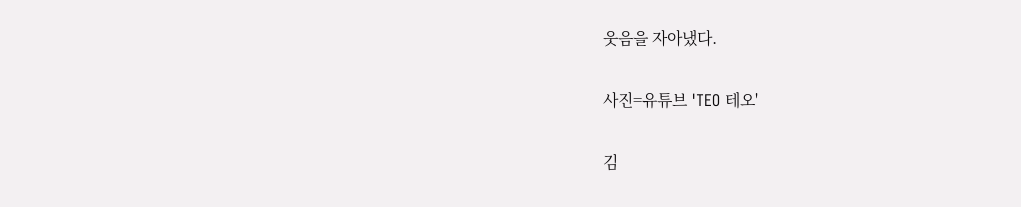웃음을 자아냈다.

사진=유튜브 'TEO 테오'

김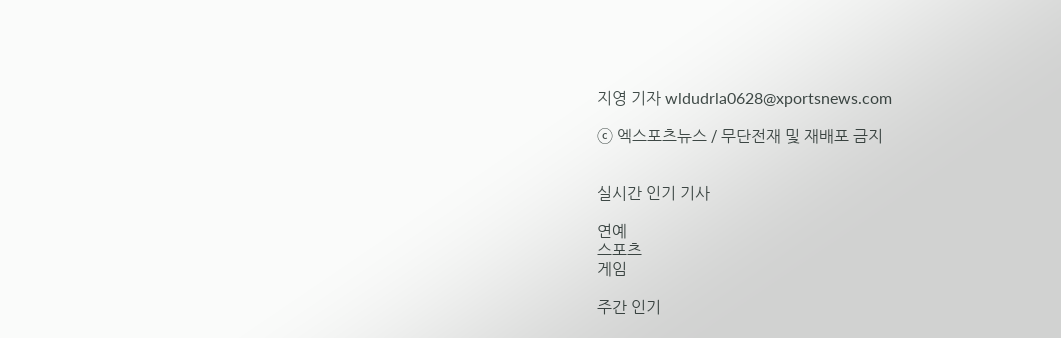지영 기자 wldudrla0628@xportsnews.com

ⓒ 엑스포츠뉴스 / 무단전재 및 재배포 금지


실시간 인기 기사

연예
스포츠
게임

주간 인기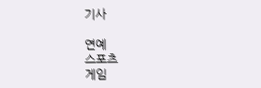기사

연예
스포츠
게임